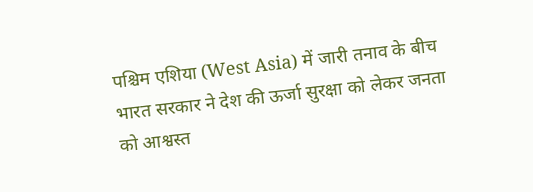पश्चिम एशिया (West Asia) में जारी तनाव के बीच भारत सरकार ने देश की ऊर्जा सुरक्षा को लेकर जनता को आश्वस्त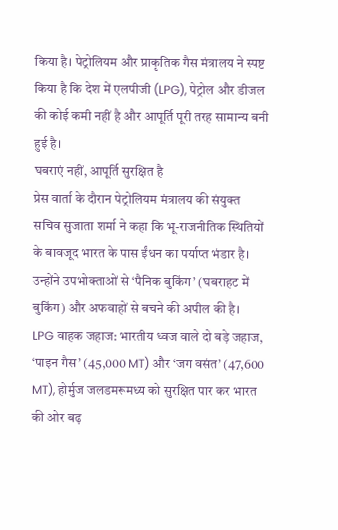किया है। पेट्रोलियम और प्राकृतिक गैस मंत्रालय ने स्पष्ट किया है कि देश में एलपीजी (LPG), पेट्रोल और डीजल की कोई कमी नहीं है और आपूर्ति पूरी तरह सामान्य बनी हुई है।
घबराएं नहीं, आपूर्ति सुरक्षित है
प्रेस वार्ता के दौरान पेट्रोलियम मंत्रालय की संयुक्त सचिव सुजाता शर्मा ने कहा कि भू-राजनीतिक स्थितियों के बावजूद भारत के पास ईंधन का पर्याप्त भंडार है। उन्होंने उपभोक्ताओं से ‘पैनिक बुकिंग’ (घबराहट में बुकिंग) और अफवाहों से बचने की अपील की है।
LPG वाहक जहाज: भारतीय ध्वज वाले दो बड़े जहाज, ‘पाइन गैस’ (45,000 MT) और ‘जग वसंत’ (47,600 MT), होर्मुज जलडमरूमध्य को सुरक्षित पार कर भारत की ओर बढ़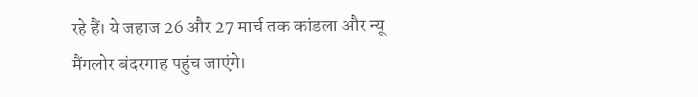रहे हैं। ये जहाज 26 और 27 मार्च तक कांडला और न्यू मैंगलोर बंदरगाह पहुंच जाएंगे।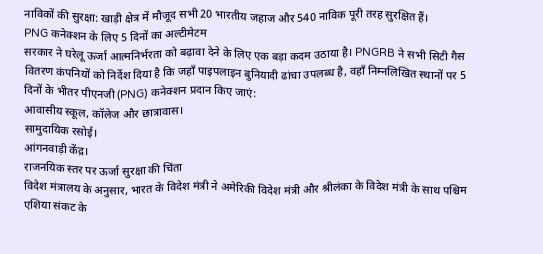नाविकों की सुरक्षा: खाड़ी क्षेत्र में मौजूद सभी 20 भारतीय जहाज और 540 नाविक पूरी तरह सुरक्षित हैं।
PNG कनेक्शन के लिए 5 दिनों का अल्टीमेटम
सरकार ने घरेलू ऊर्जा आत्मनिर्भरता को बढ़ावा देने के लिए एक बड़ा कदम उठाया है। PNGRB ने सभी सिटी गैस वितरण कंपनियों को निर्देश दिया है कि जहाँ पाइपलाइन बुनियादी ढांचा उपलब्ध है, वहाँ निम्नलिखित स्थानों पर 5 दिनों के भीतर पीएनजी (PNG) कनेक्शन प्रदान किए जाएं:
आवासीय स्कूल, कॉलेज और छात्रावास।
सामुदायिक रसोई।
आंगनवाड़ी केंद्र।
राजनयिक स्तर पर ऊर्जा सुरक्षा की चिंता
विदेश मंत्रालय के अनुसार, भारत के विदेश मंत्री ने अमेरिकी विदेश मंत्री और श्रीलंका के विदेश मंत्री के साथ पश्चिम एशिया संकट के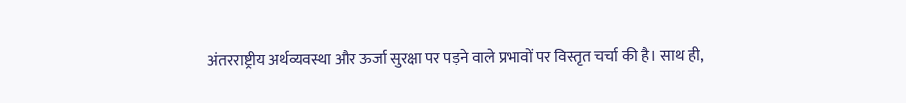अंतरराष्ट्रीय अर्थव्यवस्था और ऊर्जा सुरक्षा पर पड़ने वाले प्रभावों पर विस्तृत चर्चा की है। साथ ही,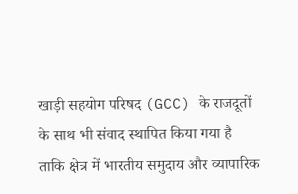खाड़ी सहयोग परिषद (GCC) के राजदूतों के साथ भी संवाद स्थापित किया गया है ताकि क्षेत्र में भारतीय समुदाय और व्यापारिक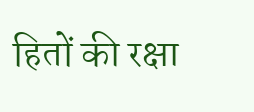हितों की रक्षा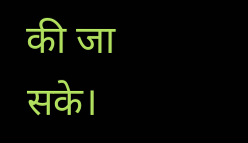की जा सके।